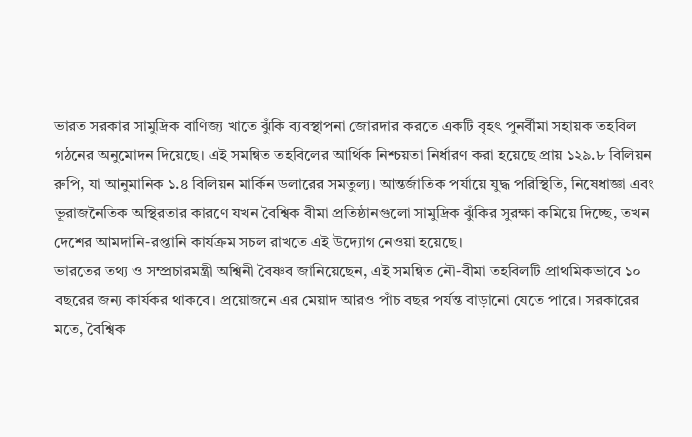ভারত সরকার সামুদ্রিক বাণিজ্য খাতে ঝুঁকি ব্যবস্থাপনা জোরদার করতে একটি বৃহৎ পুনর্বীমা সহায়ক তহবিল গঠনের অনুমোদন দিয়েছে। এই সমন্বিত তহবিলের আর্থিক নিশ্চয়তা নির্ধারণ করা হয়েছে প্রায় ১২৯.৮ বিলিয়ন রুপি, যা আনুমানিক ১.৪ বিলিয়ন মার্কিন ডলারের সমতুল্য। আন্তর্জাতিক পর্যায়ে যুদ্ধ পরিস্থিতি, নিষেধাজ্ঞা এবং ভূরাজনৈতিক অস্থিরতার কারণে যখন বৈশ্বিক বীমা প্রতিষ্ঠানগুলো সামুদ্রিক ঝুঁকির সুরক্ষা কমিয়ে দিচ্ছে, তখন দেশের আমদানি-রপ্তানি কার্যক্রম সচল রাখতে এই উদ্যোগ নেওয়া হয়েছে।
ভারতের তথ্য ও সম্প্রচারমন্ত্রী অশ্বিনী বৈষ্ণব জানিয়েছেন, এই সমন্বিত নৌ-বীমা তহবিলটি প্রাথমিকভাবে ১০ বছরের জন্য কার্যকর থাকবে। প্রয়োজনে এর মেয়াদ আরও পাঁচ বছর পর্যন্ত বাড়ানো যেতে পারে। সরকারের মতে, বৈশ্বিক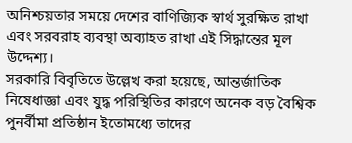অনিশ্চয়তার সময়ে দেশের বাণিজ্যিক স্বার্থ সুরক্ষিত রাখা এবং সরবরাহ ব্যবস্থা অব্যাহত রাখা এই সিদ্ধান্তের মূল উদ্দেশ্য।
সরকারি বিবৃতিতে উল্লেখ করা হয়েছে, আন্তর্জাতিক নিষেধাজ্ঞা এবং যুদ্ধ পরিস্থিতির কারণে অনেক বড় বৈশ্বিক পুনর্বীমা প্রতিষ্ঠান ইতোমধ্যে তাদের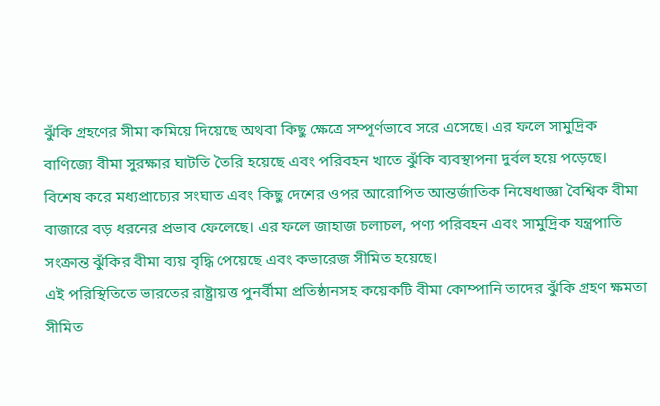ঝুঁকি গ্রহণের সীমা কমিয়ে দিয়েছে অথবা কিছু ক্ষেত্রে সম্পূর্ণভাবে সরে এসেছে। এর ফলে সামুদ্রিক বাণিজ্যে বীমা সুরক্ষার ঘাটতি তৈরি হয়েছে এবং পরিবহন খাতে ঝুঁকি ব্যবস্থাপনা দুর্বল হয়ে পড়েছে।
বিশেষ করে মধ্যপ্রাচ্যের সংঘাত এবং কিছু দেশের ওপর আরোপিত আন্তর্জাতিক নিষেধাজ্ঞা বৈশ্বিক বীমা বাজারে বড় ধরনের প্রভাব ফেলেছে। এর ফলে জাহাজ চলাচল, পণ্য পরিবহন এবং সামুদ্রিক যন্ত্রপাতি সংক্রান্ত ঝুঁকির বীমা ব্যয় বৃদ্ধি পেয়েছে এবং কভারেজ সীমিত হয়েছে।
এই পরিস্থিতিতে ভারতের রাষ্ট্রায়ত্ত পুনর্বীমা প্রতিষ্ঠানসহ কয়েকটি বীমা কোম্পানি তাদের ঝুঁকি গ্রহণ ক্ষমতা সীমিত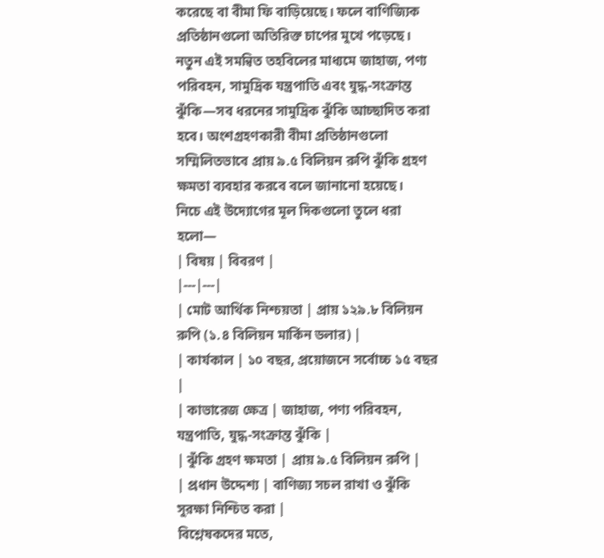করেছে বা বীমা ফি বাড়িয়েছে। ফলে বাণিজ্যিক প্রতিষ্ঠানগুলো অতিরিক্ত চাপের মুখে পড়েছে।
নতুন এই সমন্বিত তহবিলের মাধ্যমে জাহাজ, পণ্য পরিবহন, সামুদ্রিক যন্ত্রপাতি এবং যুদ্ধ-সংক্রান্ত ঝুঁকি—সব ধরনের সামুদ্রিক ঝুঁকি আচ্ছাদিত করা হবে। অংশগ্রহণকারী বীমা প্রতিষ্ঠানগুলো সম্মিলিতভাবে প্রায় ৯.৫ বিলিয়ন রুপি ঝুঁকি গ্রহণ ক্ষমতা ব্যবহার করবে বলে জানানো হয়েছে।
নিচে এই উদ্যোগের মূল দিকগুলো তুলে ধরা হলো—
| বিষয় | বিবরণ |
|---|---|
| মোট আর্থিক নিশ্চয়তা | প্রায় ১২৯.৮ বিলিয়ন রুপি (১.৪ বিলিয়ন মার্কিন ডলার) |
| কার্যকাল | ১০ বছর, প্রয়োজনে সর্বোচ্চ ১৫ বছর |
| কাভারেজ ক্ষেত্র | জাহাজ, পণ্য পরিবহন, যন্ত্রপাতি, যুদ্ধ-সংক্রান্ত ঝুঁকি |
| ঝুঁকি গ্রহণ ক্ষমতা | প্রায় ৯.৫ বিলিয়ন রুপি |
| প্রধান উদ্দেশ্য | বাণিজ্য সচল রাখা ও ঝুঁকি সুরক্ষা নিশ্চিত করা |
বিশ্লেষকদের মতে,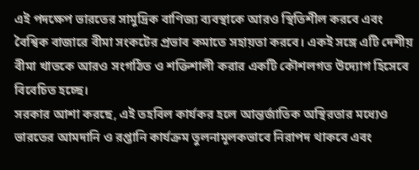এই পদক্ষেপ ভারতের সামুদ্রিক বাণিজ্য ব্যবস্থাকে আরও স্থিতিশীল করবে এবং বৈশ্বিক বাজারে বীমা সংকটের প্রভাব কমাতে সহায়তা করবে। একই সঙ্গে এটি দেশীয় বীমা খাতকে আরও সংগঠিত ও শক্তিশালী করার একটি কৌশলগত উদ্যোগ হিসেবে বিবেচিত হচ্ছে।
সরকার আশা করছে, এই তহবিল কার্যকর হলে আন্তর্জাতিক অস্থিরতার মধ্যেও ভারতের আমদানি ও রপ্তানি কার্যক্রম তুলনামূলকভাবে নিরাপদ থাকবে এবং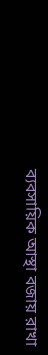ব্যবসায়িক আস্থা বজায় রাখা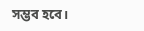সম্ভব হবে।